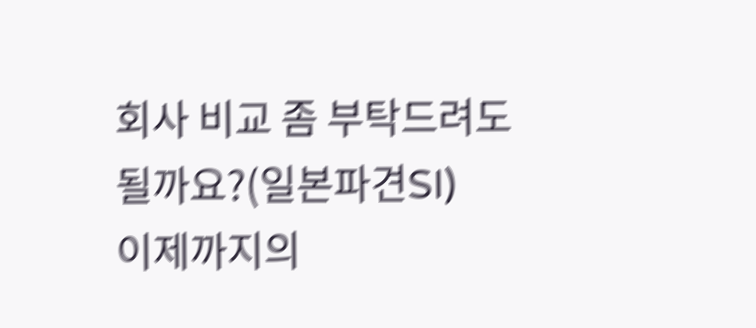회사 비교 좀 부탁드려도 될까요?(일본파견SI)
이제까지의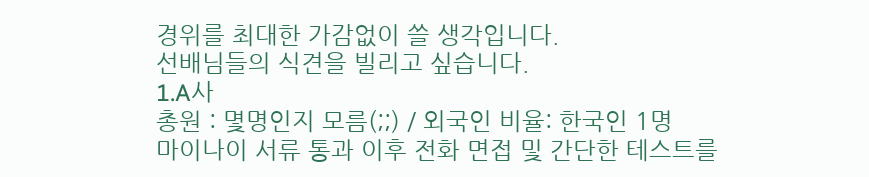경위를 최대한 가감없이 쓸 생각입니다.
선배님들의 식견을 빌리고 싶습니다.
1.A사
총원 : 몇명인지 모름(;;) / 외국인 비율: 한국인 1명
마이나이 서류 통과 이후 전화 면접 및 간단한 테스트를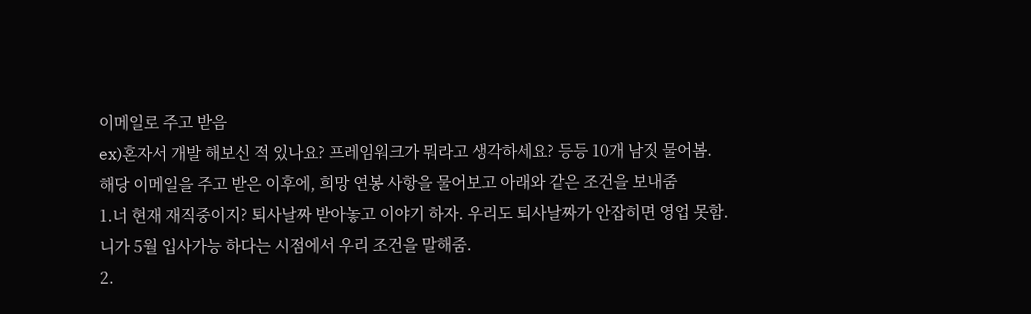이메일로 주고 받음
ex)혼자서 개발 해보신 적 있나요? 프레임워크가 뭐라고 생각하세요? 등등 10개 남짓 물어봄.
해당 이메일을 주고 받은 이후에, 희망 연봉 사항을 물어보고 아래와 같은 조건을 보내줌
1.너 현재 재직중이지? 퇴사날짜 받아놓고 이야기 하자. 우리도 퇴사날짜가 안잡히면 영업 못함.
니가 5월 입사가능 하다는 시점에서 우리 조건을 말해줌.
2.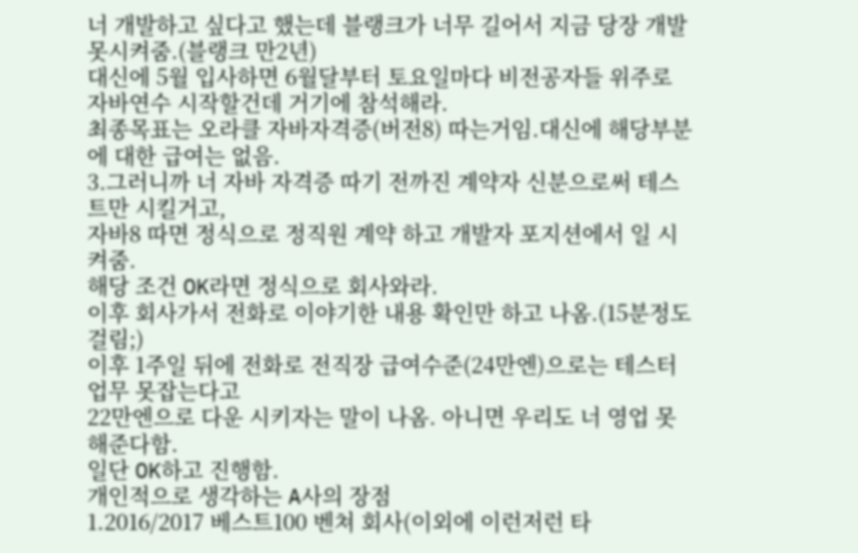너 개발하고 싶다고 했는데 블랭크가 너무 길어서 지금 당장 개발 못시켜줌.(블랭크 만2년)
대신에 5월 입사하면 6월달부터 토요일마다 비전공자들 위주로 자바연수 시작할건데 거기에 참석해라.
최종목표는 오라클 자바자격증(버전8) 따는거임.대신에 해당부분에 대한 급여는 없음.
3.그러니까 너 자바 자격증 따기 전까진 계약자 신분으로써 테스트만 시킬거고,
자바8 따면 정식으로 정직원 계약 하고 개발자 포지션에서 일 시켜줌.
해당 조건 OK라면 정식으로 회사와라.
이후 회사가서 전화로 이야기한 내용 확인만 하고 나옴.(15분정도 걸림;)
이후 1주일 뒤에 전화로 전직장 급여수준(24만엔)으로는 테스터 업무 못잡는다고
22만엔으로 다운 시키자는 말이 나옴. 아니면 우리도 너 영업 못해준다함.
일단 OK하고 진행함.
개인적으로 생각하는 A사의 장점
1.2016/2017 베스트100 벤쳐 회사(이외에 이런저런 타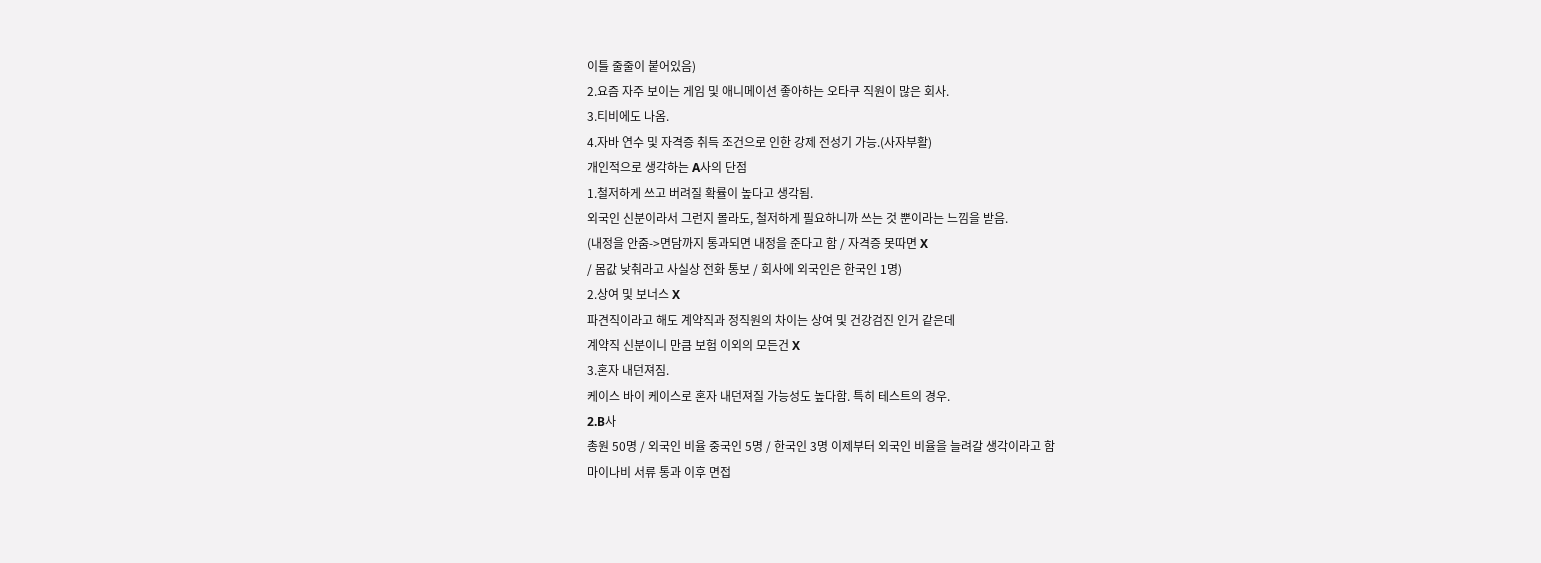이틀 줄줄이 붙어있음)
2.요즘 자주 보이는 게임 및 애니메이션 좋아하는 오타쿠 직원이 많은 회사.
3.티비에도 나옴.
4.자바 연수 및 자격증 취득 조건으로 인한 강제 전성기 가능.(사자부활)
개인적으로 생각하는 A사의 단점
1.철저하게 쓰고 버려질 확률이 높다고 생각됨.
외국인 신분이라서 그런지 몰라도, 철저하게 필요하니까 쓰는 것 뿐이라는 느낌을 받음.
(내정을 안줌->면담까지 통과되면 내정을 준다고 함 / 자격증 못따면 X
/ 몸값 낮춰라고 사실상 전화 통보 / 회사에 외국인은 한국인 1명)
2.상여 및 보너스 X
파견직이라고 해도 계약직과 정직원의 차이는 상여 및 건강검진 인거 같은데
계약직 신분이니 만큼 보험 이외의 모든건 X
3.혼자 내던져짐.
케이스 바이 케이스로 혼자 내던져질 가능성도 높다함. 특히 테스트의 경우.
2.B사
총원 50명 / 외국인 비율 중국인 5명 / 한국인 3명 이제부터 외국인 비율을 늘려갈 생각이라고 함
마이나비 서류 통과 이후 면접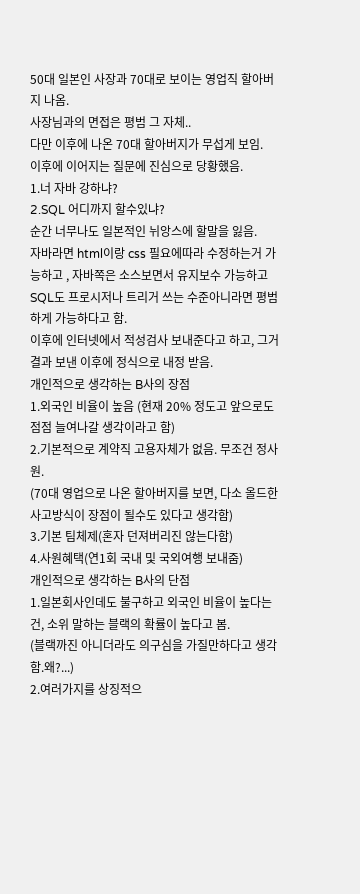50대 일본인 사장과 70대로 보이는 영업직 할아버지 나옴.
사장님과의 면접은 평범 그 자체..
다만 이후에 나온 70대 할아버지가 무섭게 보임.
이후에 이어지는 질문에 진심으로 당황했음.
1.너 자바 강하냐?
2.SQL 어디까지 할수있냐?
순간 너무나도 일본적인 뉘앙스에 할말을 잃음.
자바라면 html이랑 css 필요에따라 수정하는거 가능하고 , 자바쪽은 소스보면서 유지보수 가능하고
SQL도 프로시저나 트리거 쓰는 수준아니라면 평범하게 가능하다고 함.
이후에 인터넷에서 적성검사 보내준다고 하고, 그거 결과 보낸 이후에 정식으로 내정 받음.
개인적으로 생각하는 B사의 장점
1.외국인 비율이 높음 (현재 20% 정도고 앞으로도 점점 늘여나갈 생각이라고 함)
2.기본적으로 계약직 고용자체가 없음. 무조건 정사원.
(70대 영업으로 나온 할아버지를 보면, 다소 올드한 사고방식이 장점이 될수도 있다고 생각함)
3.기본 팀체제(혼자 던져버리진 않는다함)
4.사원혜택(연1회 국내 및 국외여행 보내줌)
개인적으로 생각하는 B사의 단점
1.일본회사인데도 불구하고 외국인 비율이 높다는건, 소위 말하는 블랙의 확률이 높다고 봄.
(블랙까진 아니더라도 의구심을 가질만하다고 생각함.왜?...)
2.여러가지를 상징적으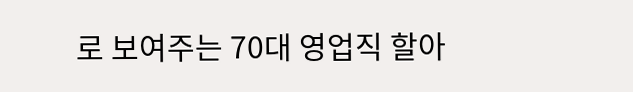로 보여주는 70대 영업직 할아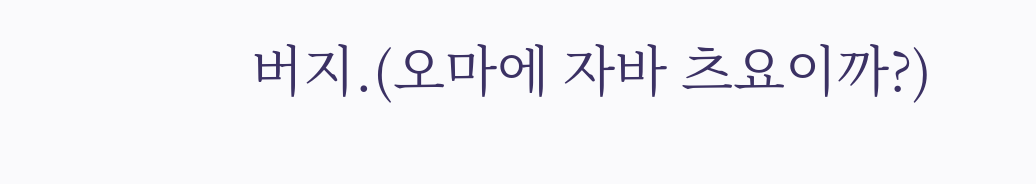버지.(오마에 자바 츠요이까?)